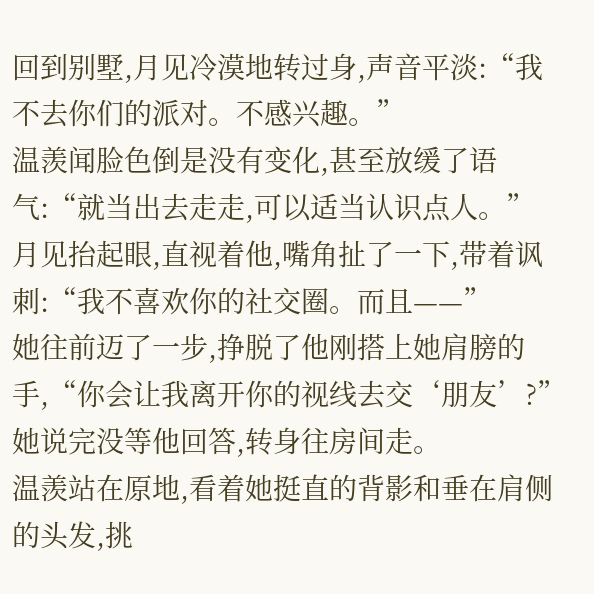回到别墅,月见冷漠地转过身,声音平淡:“我不去你们的派对。不感兴趣。”
温羡闻脸色倒是没有变化,甚至放缓了语气:“就当出去走走,可以适当认识点人。”
月见抬起眼,直视着他,嘴角扯了一下,带着讽刺:“我不喜欢你的社交圈。而且——”
她往前迈了一步,挣脱了他刚搭上她肩膀的手,“你会让我离开你的视线去交‘朋友’?”
她说完没等他回答,转身往房间走。
温羡站在原地,看着她挺直的背影和垂在肩侧的头发,挑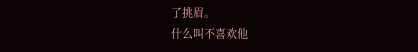了挑眉。
什么叫不喜欢他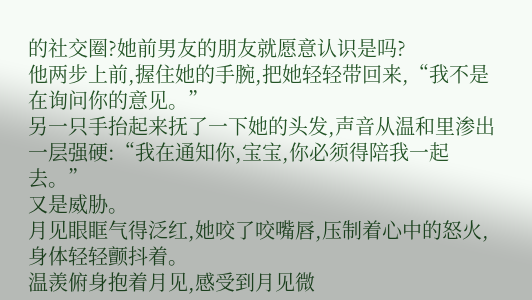的社交圈?她前男友的朋友就愿意认识是吗?
他两步上前,握住她的手腕,把她轻轻带回来,“我不是在询问你的意见。”
另一只手抬起来抚了一下她的头发,声音从温和里渗出一层强硬:“我在通知你,宝宝,你必须得陪我一起去。”
又是威胁。
月见眼眶气得泛红,她咬了咬嘴唇,压制着心中的怒火,身体轻轻颤抖着。
温羡俯身抱着月见,感受到月见微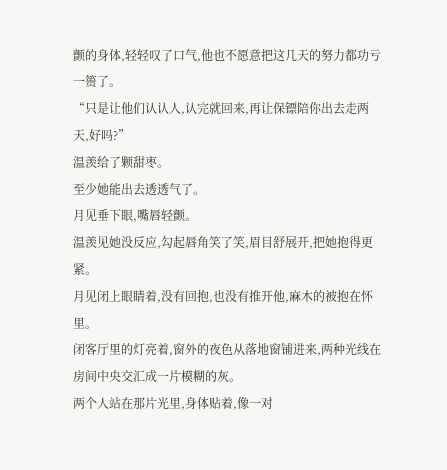颤的身体,轻轻叹了口气,他也不愿意把这几天的努力都功亏一篑了。
“只是让他们认认人,认完就回来,再让保镖陪你出去走两天,好吗?”
温羡给了颗甜枣。
至少她能出去透透气了。
月见垂下眼,嘴唇轻颤。
温羡见她没反应,勾起唇角笑了笑,眉目舒展开,把她抱得更紧。
月见闭上眼睛着,没有回抱,也没有推开他,麻木的被抱在怀里。
闭客厅里的灯亮着,窗外的夜色从落地窗铺进来,两种光线在房间中央交汇成一片模糊的灰。
两个人站在那片光里,身体贴着,像一对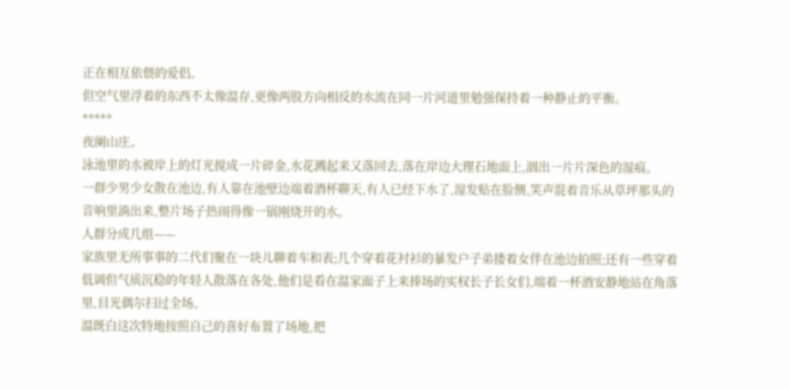正在相互依偎的爱侣。
但空气里浮着的东西不太像温存,更像两股方向相反的水流在同一片河道里勉强保持着一种静止的平衡。
*****
夜阑山庄。
泳池里的水被岸上的灯光搅成一片碎金,水花溅起来又落回去,落在岸边大理石地面上,洇出一片片深色的湿痕。
一群少男少女散在池边,有人靠在池壁边端着酒杯聊天,有人已经下水了,湿发贴在脸侧,笑声混着音乐从草坪那头的音响里淌出来,整片场子热闹得像一锅刚烧开的水。
人群分成几组——
家族里无所事事的二代们聚在一块儿聊着车和表;几个穿着花衬衫的暴发户子弟搂着女伴在池边拍照;还有一些穿着低调但气质沉稳的年轻人散落在各处,他们是看在温家面子上来捧场的实权长子长女们,端着一杯酒安静地站在角落里,目光偶尔扫过全场。
温既白这次特地按照自己的喜好布置了场地,把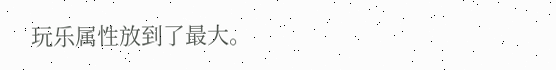玩乐属性放到了最大。